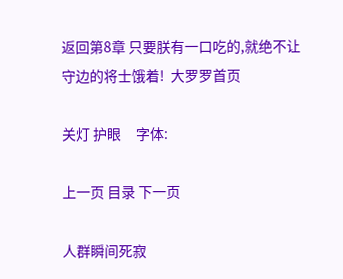返回第8章 只要朕有一口吃的,就绝不让守边的将士饿着!  大罗罗首页

关灯 护眼     字体:

上一页 目录 下一页

人群瞬间死寂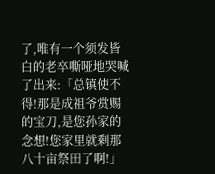了,唯有一个须发皆白的老卒嘶哑地哭喊了出来:「总镇使不得!那是成祖爷赏赐的宝刀,是您孙家的念想!您家里就剩那八十亩祭田了啊!」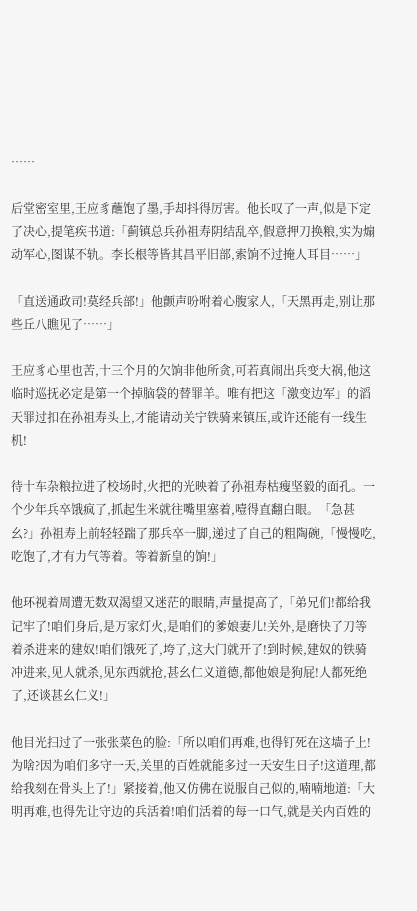……

后堂密室里,王应豸蘸饱了墨,手却抖得厉害。他长叹了一声,似是下定了决心,提笔疾书道:「蓟镇总兵孙祖寿阴结乱卒,假意押刀换粮,实为煽动军心,图谋不轨。李长根等皆其昌平旧部,索饷不过掩人耳目……」

「直送通政司!莫经兵部!」他颤声吩咐着心腹家人,「天黑再走,别让那些丘八瞧见了……」

王应豸心里也苦,十三个月的欠饷非他所贪,可若真闹出兵变大祸,他这临时巡抚必定是第一个掉脑袋的替罪羊。唯有把这「激变边军」的滔天罪过扣在孙祖寿头上,才能请动关宁铁骑来镇压,或许还能有一线生机!

待十车杂粮拉进了校场时,火把的光映着了孙祖寿枯瘦坚毅的面孔。一个少年兵卒饿疯了,抓起生米就往嘴里塞着,噎得直翻白眼。「急甚幺?」孙祖寿上前轻轻踹了那兵卒一脚,递过了自己的粗陶碗,「慢慢吃,吃饱了,才有力气等着。等着新皇的饷!」

他环视着周遭无数双渴望又迷茫的眼睛,声量提高了,「弟兄们!都给我记牢了!咱们身后,是万家灯火,是咱们的爹娘妻儿!关外,是磨快了刀等着杀进来的建奴!咱们饿死了,垮了,这大门就开了!到时候,建奴的铁骑冲进来,见人就杀,见东西就抢,甚幺仁义道德,都他娘是狗屁!人都死绝了,还谈甚幺仁义!」

他目光扫过了一张张菜色的脸:「所以咱们再难,也得钉死在这墙子上!为啥?因为咱们多守一天,关里的百姓就能多过一天安生日子!这道理,都给我刻在骨头上了!」紧接着,他又仿佛在说服自己似的,喃喃地道:「大明再难,也得先让守边的兵活着!咱们活着的每一口气,就是关内百姓的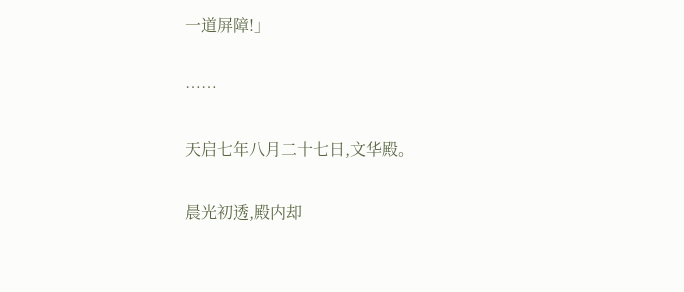一道屏障!」

……

天启七年八月二十七日,文华殿。

晨光初透,殿内却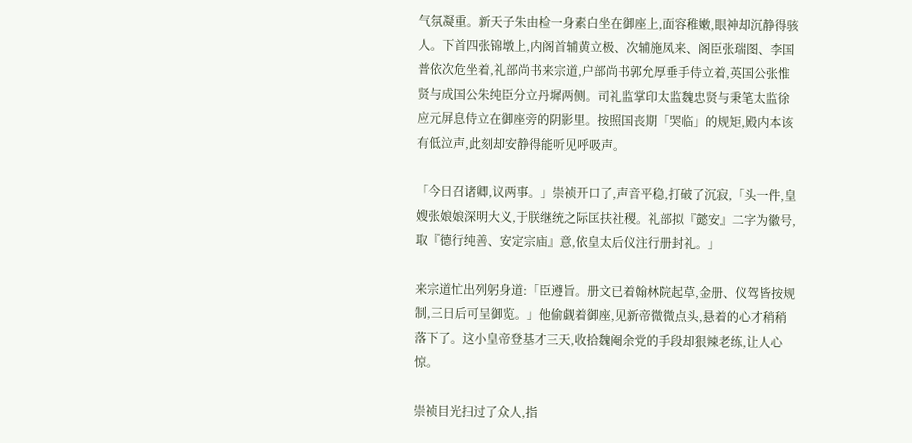气氛凝重。新天子朱由检一身素白坐在御座上,面容稚嫩,眼神却沉静得骇人。下首四张锦墩上,内阁首辅黄立极、次辅施凤来、阁臣张瑞图、李国普依次危坐着,礼部尚书来宗道,户部尚书郭允厚垂手侍立着,英国公张惟贤与成国公朱纯臣分立丹墀两侧。司礼监掌印太监魏忠贤与秉笔太监徐应元屏息侍立在御座旁的阴影里。按照国丧期「哭临」的规矩,殿内本该有低泣声,此刻却安静得能听见呼吸声。

「今日召诸卿,议两事。」崇祯开口了,声音平稳,打破了沉寂,「头一件,皇嫂张娘娘深明大义,于朕继统之际匡扶社稷。礼部拟『懿安』二字为徽号,取『德行纯善、安定宗庙』意,依皇太后仪注行册封礼。」

来宗道忙出列躬身道:「臣遵旨。册文已着翰林院起草,金册、仪驾皆按规制,三日后可呈御览。」他偷觑着御座,见新帝微微点头,悬着的心才稍稍落下了。这小皇帝登基才三天,收拾魏阉余党的手段却狠辣老练,让人心惊。

崇祯目光扫过了众人,指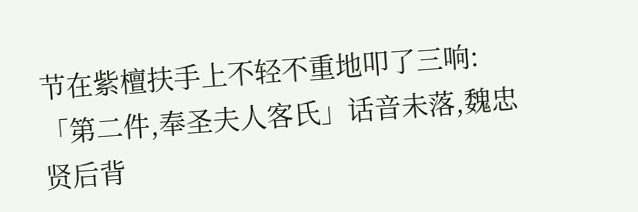节在紫檀扶手上不轻不重地叩了三响:「第二件,奉圣夫人客氏」话音未落,魏忠贤后背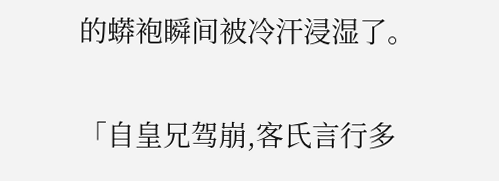的蟒袍瞬间被冷汗浸湿了。

「自皇兄驾崩,客氏言行多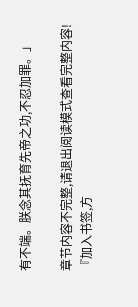有不端。朕念其抚育先帝之功,不忍加罪。」

章节内容不完整,请退出阅读模式查看完整内容!
『加入书签,方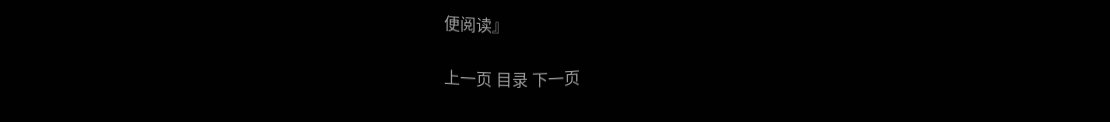便阅读』

上一页 目录 下一页